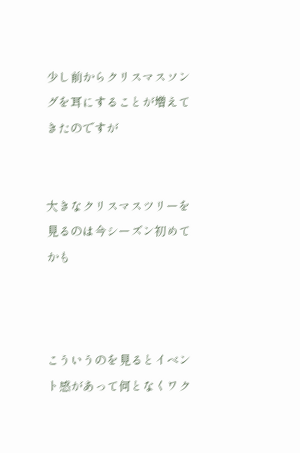少し前からクリスマスソングを耳にすることが増えてきたのですが


大きなクリスマスツリーを見るのは今シーズン初めてかも



こういうのを見るとイベント感があって何となくワク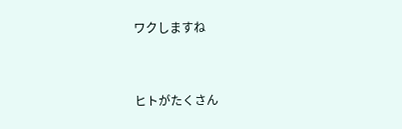ワクしますね


ヒトがたくさん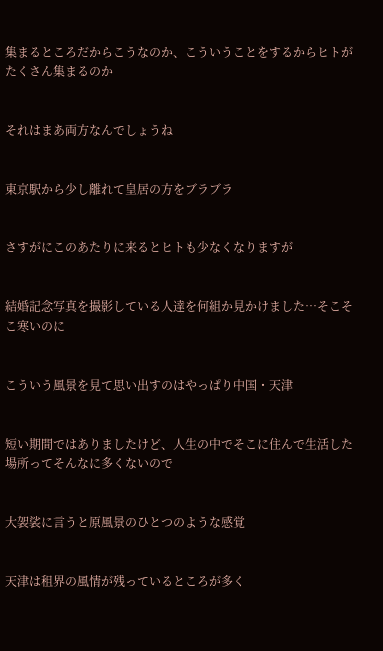集まるところだからこうなのか、こういうことをするからヒトがたくさん集まるのか


それはまあ両方なんでしょうね


東京駅から少し離れて皇居の方をブラブラ


さすがにこのあたりに来るとヒトも少なくなりますが


結婚記念写真を撮影している人達を何組か見かけました…そこそこ寒いのに


こういう風景を見て思い出すのはやっぱり中国・天津


短い期間ではありましたけど、人生の中でそこに住んで生活した場所ってそんなに多くないので


大袈裟に言うと原風景のひとつのような感覚


天津は租界の風情が残っているところが多く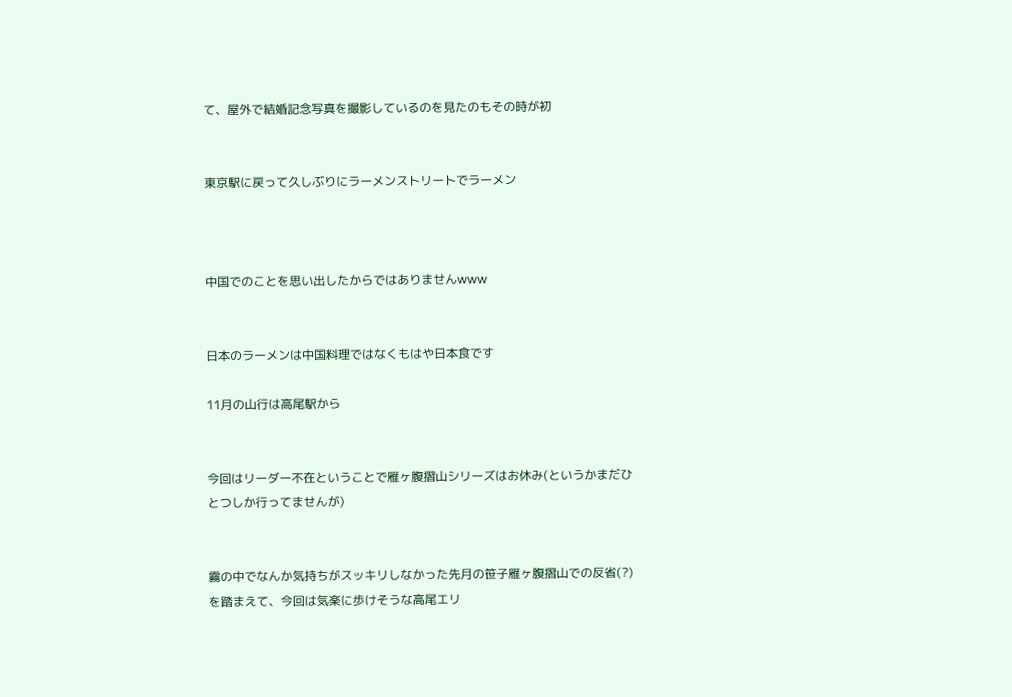て、屋外で結婚記念写真を撮影しているのを見たのもその時が初


東京駅に戻って久しぶりにラーメンストリートでラーメン



中国でのことを思い出したからではありませんwww


日本のラーメンは中国料理ではなくもはや日本食です

11月の山行は高尾駅から


今回はリーダー不在ということで雁ヶ腹摺山シリーズはお休み(というかまだひとつしか行ってませんが)


霧の中でなんか気持ちがスッキリしなかった先月の笹子雁ヶ腹摺山での反省(?)を踏まえて、今回は気楽に歩けそうな高尾エリ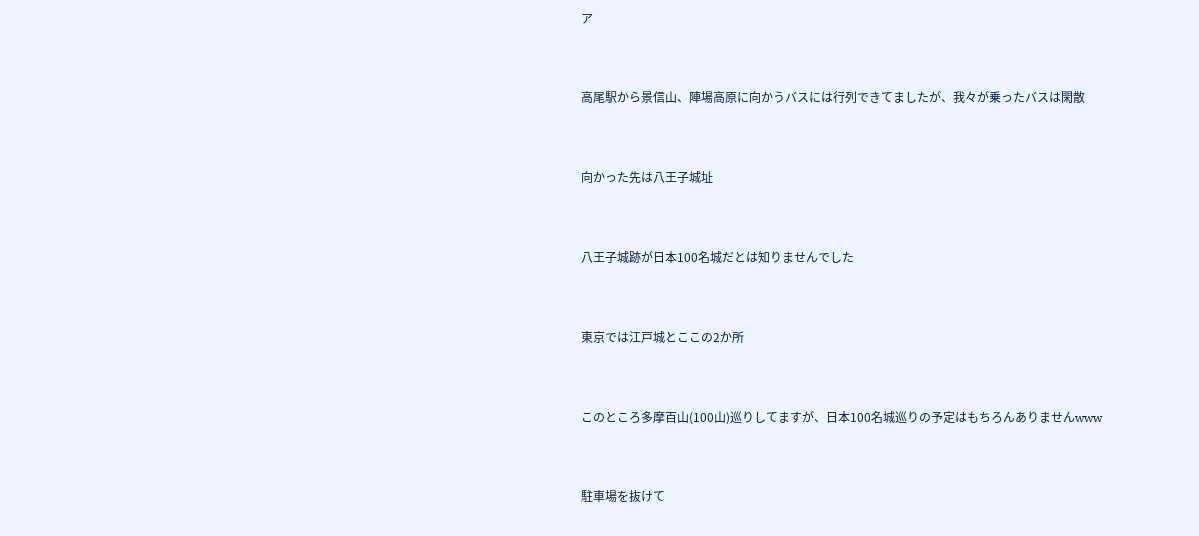ア


高尾駅から景信山、陣場高原に向かうバスには行列できてましたが、我々が乗ったバスは閑散


向かった先は八王子城址


八王子城跡が日本100名城だとは知りませんでした


東京では江戸城とここの2か所


このところ多摩百山(100山)巡りしてますが、日本100名城巡りの予定はもちろんありませんwww


駐車場を抜けて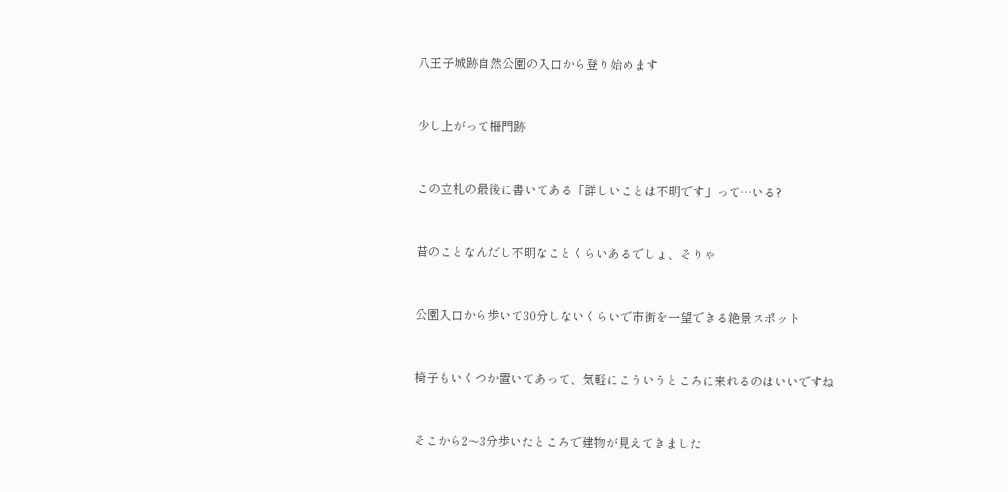八王子城跡自然公園の入口から登り始めます


少し上がって柵門跡


この立札の最後に書いてある「詳しいことは不明です」って…いる?


昔のことなんだし不明なことくらいあるでしょ、そりゃ


公園入口から歩いて30分しないくらいで市街を一望できる絶景スポット


椅子もいくつか置いてあって、気軽にこういうところに来れるのはいいですね


そこから2〜3分歩いたところで建物が見えてきました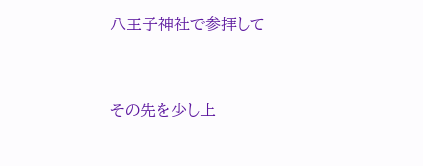八王子神社で参拝して


その先を少し上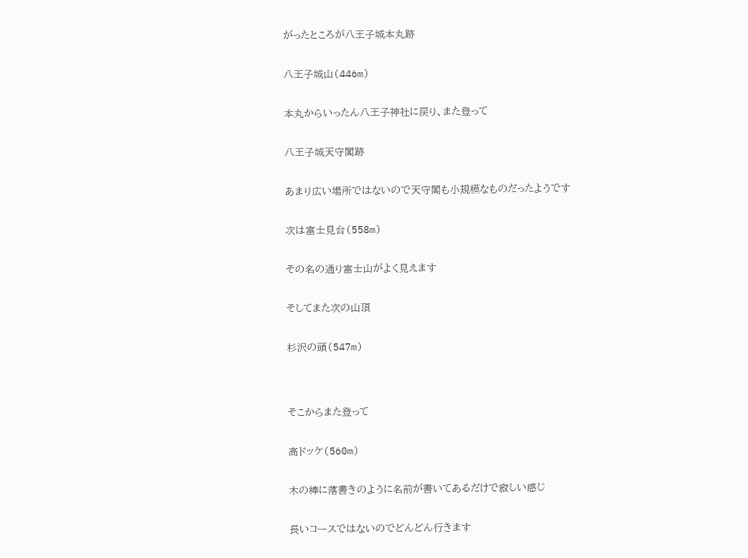がったところが八王子城本丸跡


八王子城山(446m)


本丸からいったん八王子神社に戻り、また登って


八王子城天守閣跡


あまり広い場所ではないので天守閣も小規模なものだったようです


次は富士見台(558m)


その名の通り富士山がよく見えます


そしてまた次の山頂


杉沢の頭(547m)




そこからまた登って


高ドッケ(560m)


木の棒に落書きのように名前が書いてあるだけで寂しい感じ


長いコースではないのでどんどん行きます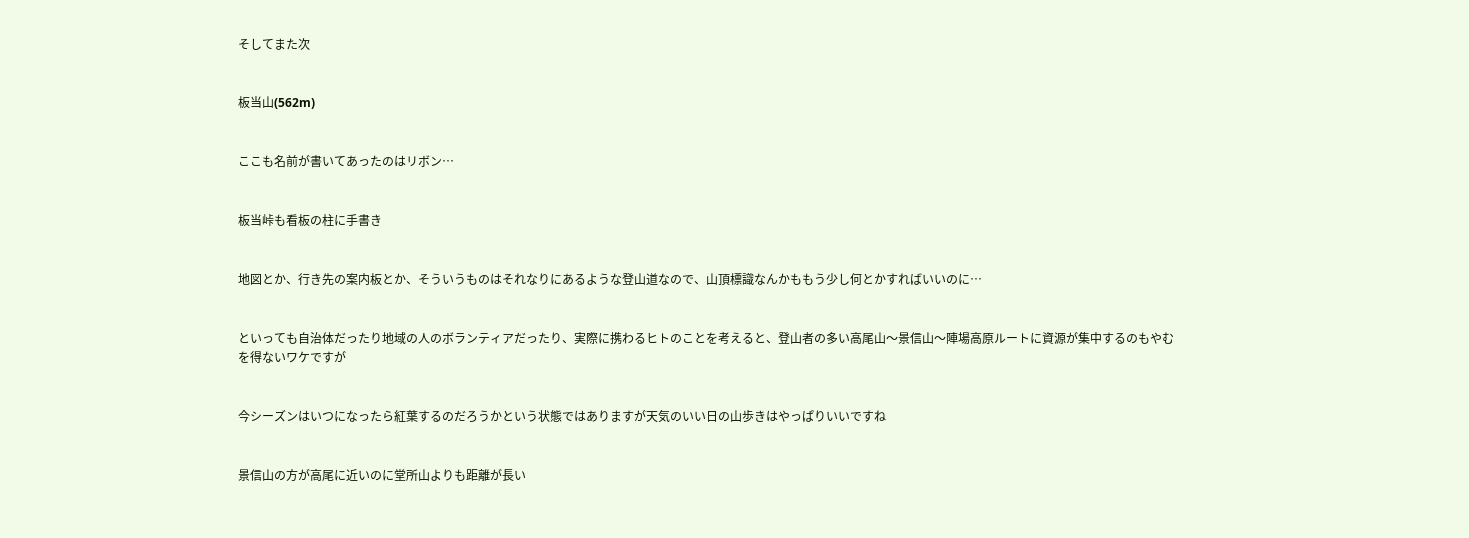そしてまた次


板当山(562m)


ここも名前が書いてあったのはリボン…


板当峠も看板の柱に手書き


地図とか、行き先の案内板とか、そういうものはそれなりにあるような登山道なので、山頂標識なんかももう少し何とかすればいいのに…


といっても自治体だったり地域の人のボランティアだったり、実際に携わるヒトのことを考えると、登山者の多い高尾山〜景信山〜陣場高原ルートに資源が集中するのもやむを得ないワケですが


今シーズンはいつになったら紅葉するのだろうかという状態ではありますが天気のいい日の山歩きはやっぱりいいですね


景信山の方が高尾に近いのに堂所山よりも距離が長い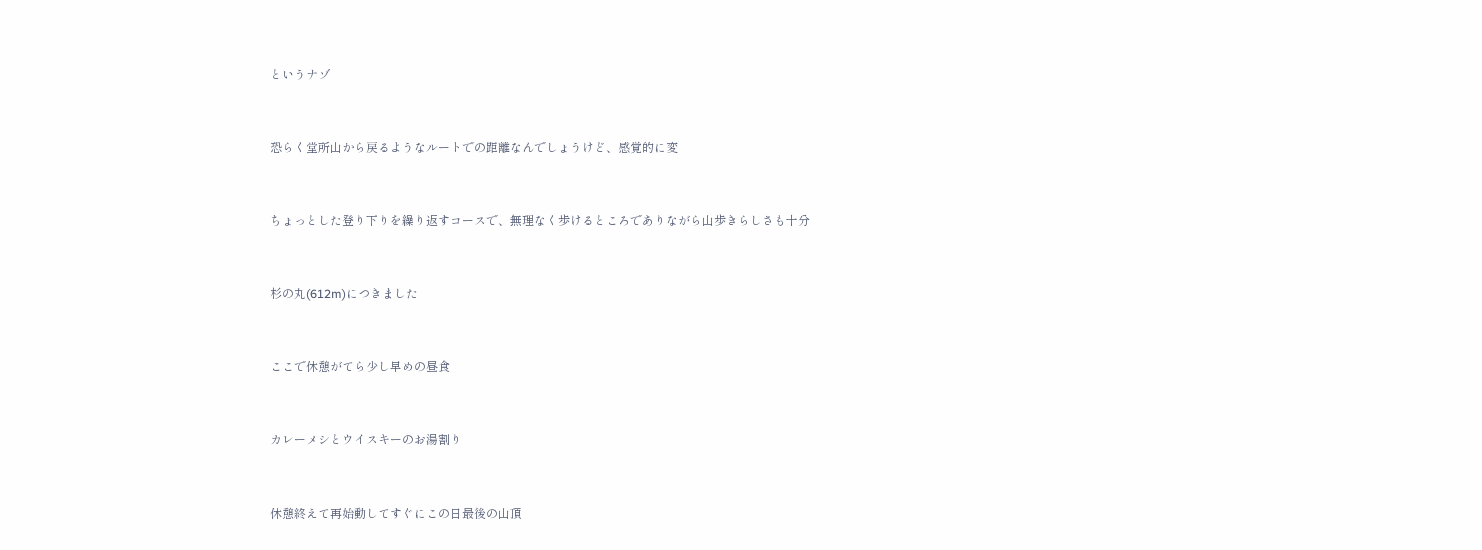というナゾ


恐らく堂所山から戻るようなルートでの距離なんでしょうけど、感覚的に変


ちょっとした登り下りを繰り返すコースで、無理なく歩けるところでありながら山歩きらしさも十分


杉の丸(612m)につきました


ここで休憩がてら少し早めの昼食


カレーメシとウイスキーのお湯割り


休憩終えて再始動してすぐにこの日最後の山頂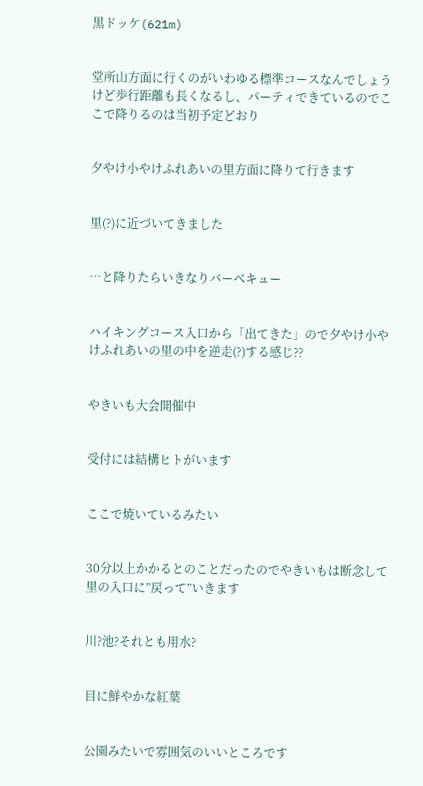黒ドッケ(621m)


堂所山方面に行くのがいわゆる標準コースなんでしょうけど歩行距離も長くなるし、パーティできているのでここで降りるのは当初予定どおり


夕やけ小やけふれあいの里方面に降りて行きます


里(?)に近づいてきました


…と降りたらいきなりバーベキュー


ハイキングコース入口から「出てきた」ので夕やけ小やけふれあいの里の中を逆走(?)する感じ??


やきいも大会開催中


受付には結構ヒトがいます


ここで焼いているみたい


30分以上かかるとのことだったのでやきいもは断念して里の入口に”戻って”いきます


川?池?それとも用水?


目に鮮やかな紅葉


公園みたいで雰囲気のいいところです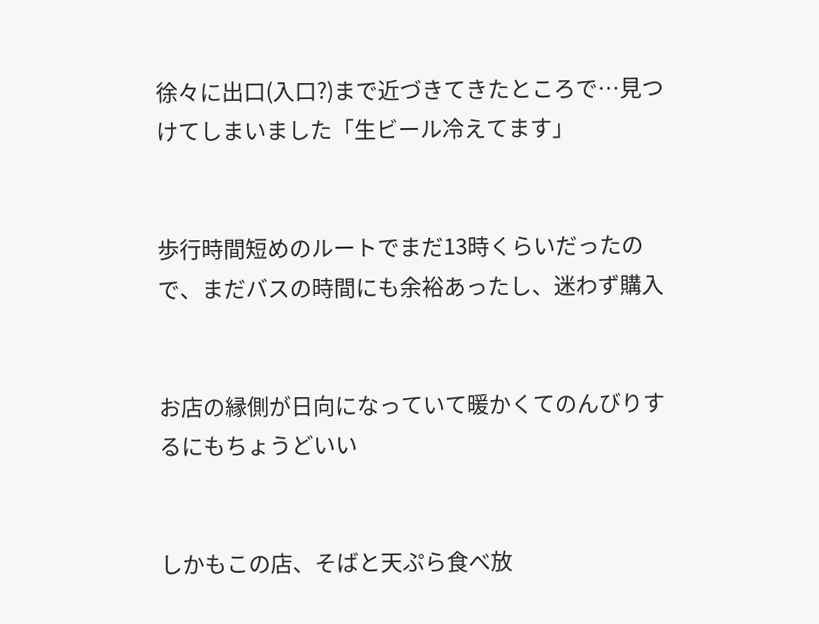徐々に出口(入口?)まで近づきてきたところで…見つけてしまいました「生ビール冷えてます」


歩行時間短めのルートでまだ13時くらいだったので、まだバスの時間にも余裕あったし、迷わず購入


お店の縁側が日向になっていて暖かくてのんびりするにもちょうどいい


しかもこの店、そばと天ぷら食べ放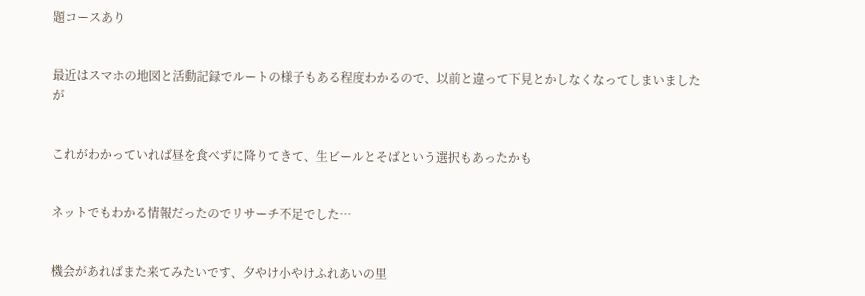題コースあり


最近はスマホの地図と活動記録でルートの様子もある程度わかるので、以前と違って下見とかしなくなってしまいましたが


これがわかっていれば昼を食べずに降りてきて、生ビールとそばという選択もあったかも


ネットでもわかる情報だったのでリサーチ不足でした…


機会があればまた来てみたいです、夕やけ小やけふれあいの里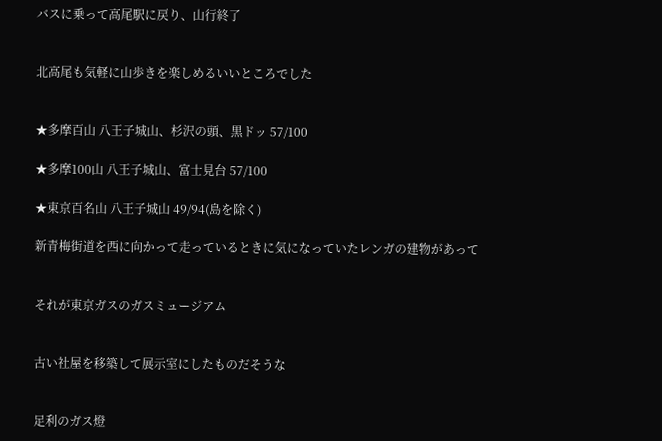バスに乗って高尾駅に戻り、山行終了


北高尾も気軽に山歩きを楽しめるいいところでした


★多摩百山 八王子城山、杉沢の頭、黒ドッ 57/100

★多摩100山 八王子城山、富士見台 57/100

★東京百名山 八王子城山 49/94(島を除く)

新青梅街道を西に向かって走っているときに気になっていたレンガの建物があって


それが東京ガスのガスミュージアム


古い社屋を移築して展示室にしたものだそうな


足利のガス燈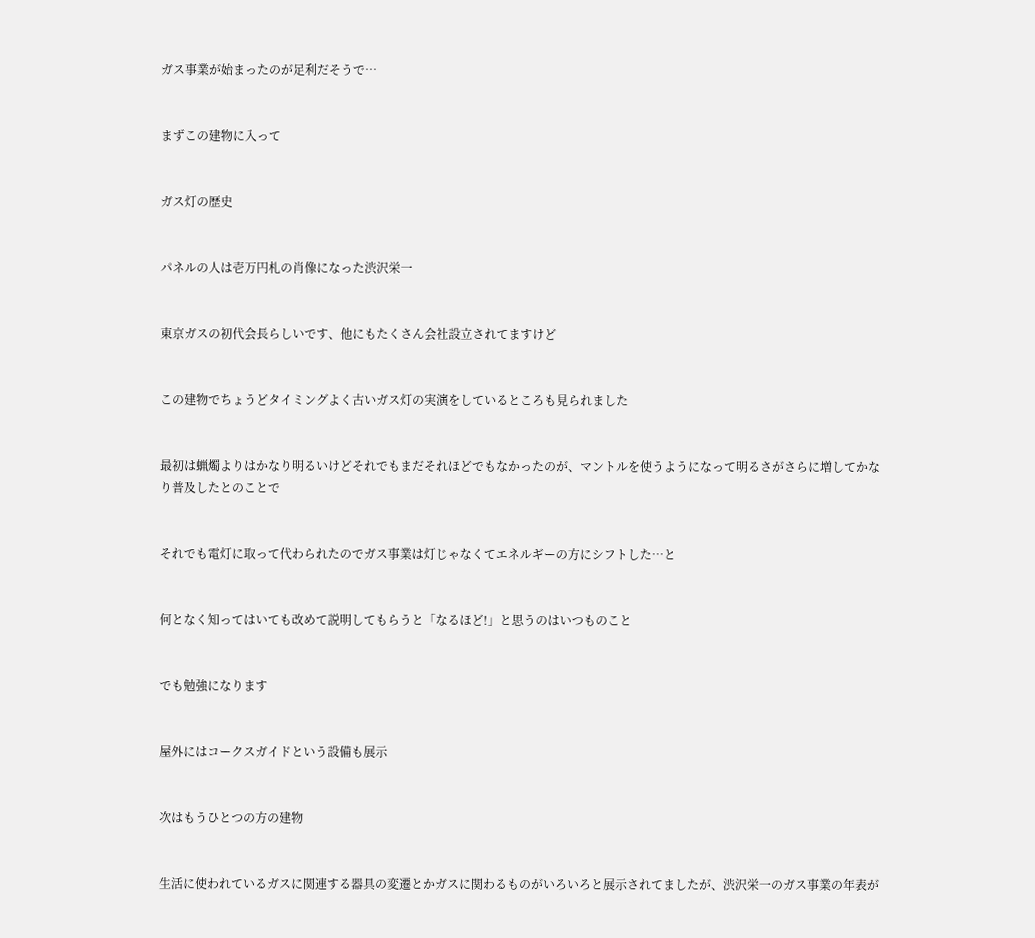ガス事業が始まったのが足利だそうで…


まずこの建物に入って


ガス灯の歴史


パネルの人は壱万円札の肖像になった渋沢栄一


東京ガスの初代会長らしいです、他にもたくさん会社設立されてますけど


この建物でちょうどタイミングよく古いガス灯の実演をしているところも見られました


最初は蝋燭よりはかなり明るいけどそれでもまだそれほどでもなかったのが、マントルを使うようになって明るさがさらに増してかなり普及したとのことで


それでも電灯に取って代わられたのでガス事業は灯じゃなくてエネルギーの方にシフトした…と


何となく知ってはいても改めて説明してもらうと「なるほど!」と思うのはいつものこと


でも勉強になります


屋外にはコークスガイドという設備も展示


次はもうひとつの方の建物


生活に使われているガスに関連する器具の変遷とかガスに関わるものがいろいろと展示されてましたが、渋沢栄一のガス事業の年表が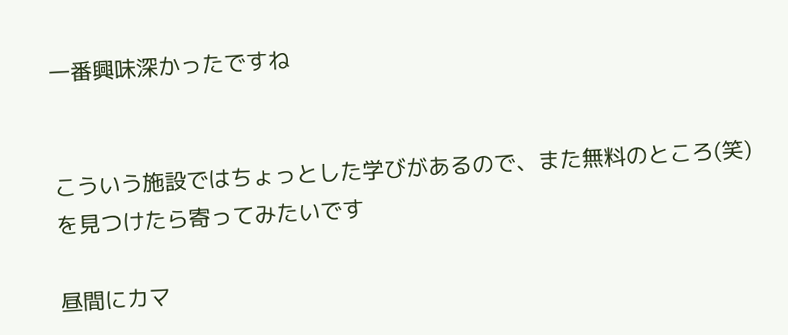一番興味深かったですね


こういう施設ではちょっとした学びがあるので、また無料のところ(笑)を見つけたら寄ってみたいです

昼間にカマ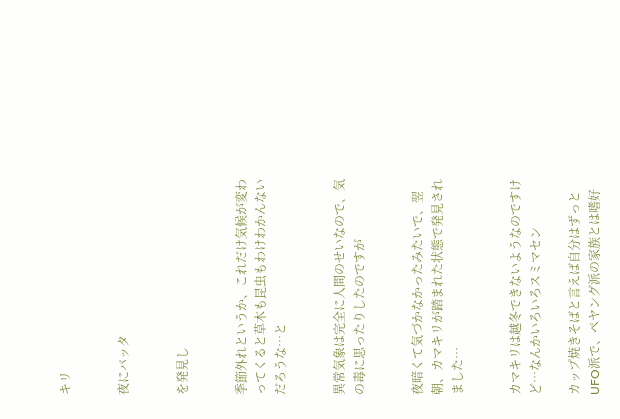キリ


夜にバッタ


を発見し


季節外れというか、これだけ気候が変わってくると草木も昆虫もわけわかんないだろうな…と


異常気象は完全に人間のせいなので、気の毒に思ったりしたのですが


夜暗くて気づかなかったみたいで、翌朝、カマキリが踏まれた状態で発見されました…


カマキリは越冬できないようなのですけど…なんかいろいろスミマセン

カップ焼きそばと言えば自分はずっとUFO派で、ペヤング派の家族とは嗜好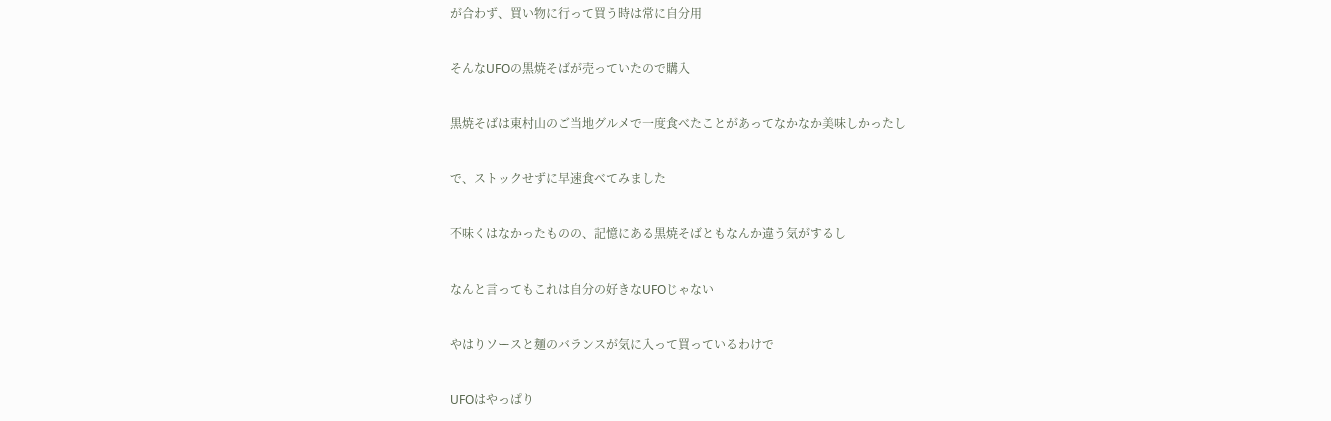が合わず、買い物に行って買う時は常に自分用


そんなUFOの黒焼そばが売っていたので購入


黒焼そばは東村山のご当地グルメで一度食べたことがあってなかなか美味しかったし


で、ストックせずに早速食べてみました


不味くはなかったものの、記憶にある黒焼そばともなんか違う気がするし


なんと言ってもこれは自分の好きなUFOじゃない


やはりソースと麺のバランスが気に入って買っているわけで


UFOはやっぱり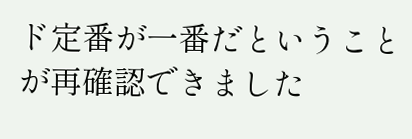ド定番が一番だということが再確認できました